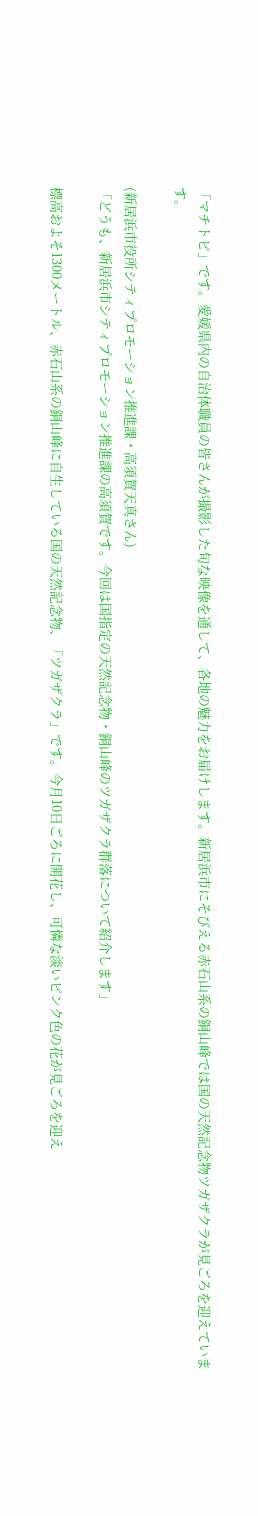「マチトピ」です。愛媛県内の自治体職員の皆さんが撮影した旬な映像を通して、各地の魅力をお届けします。新居浜市にそびえる赤石山系の銅山峰では国の天然記念物ツガザクラが見ごろを迎えています。

(新居浜市役所シティプロモーション推進課・高須賀天真さん)
「どうも、新居浜市シティプロモーション推進課の高須賀です。今回は国指定の天然記念物・銅山峰のツガザクラ群落について紹介します」

標高およそ1300メートル、赤石山系の銅山峰に自生している国の天然記念物、「ツガザクラ」です。今月10日ごろに開花し、可憐な淡いピンク色の花が見ごろを迎え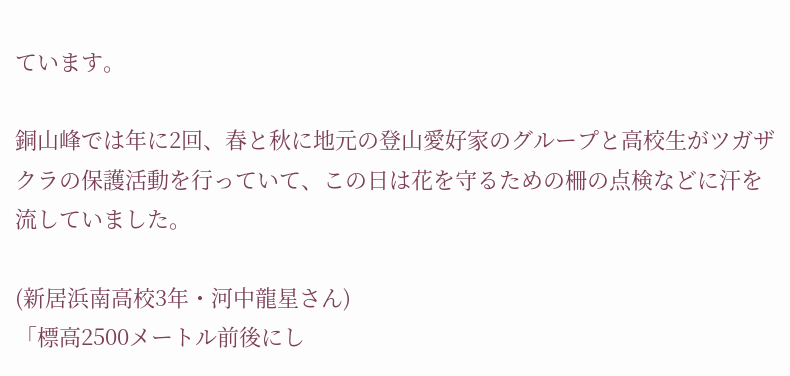ています。

銅山峰では年に2回、春と秋に地元の登山愛好家のグループと高校生がツガザクラの保護活動を行っていて、この日は花を守るための柵の点検などに汗を流していました。

(新居浜南高校3年・河中龍星さん)
「標高2500メートル前後にし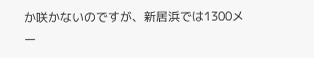か咲かないのですが、新居浜では1300メー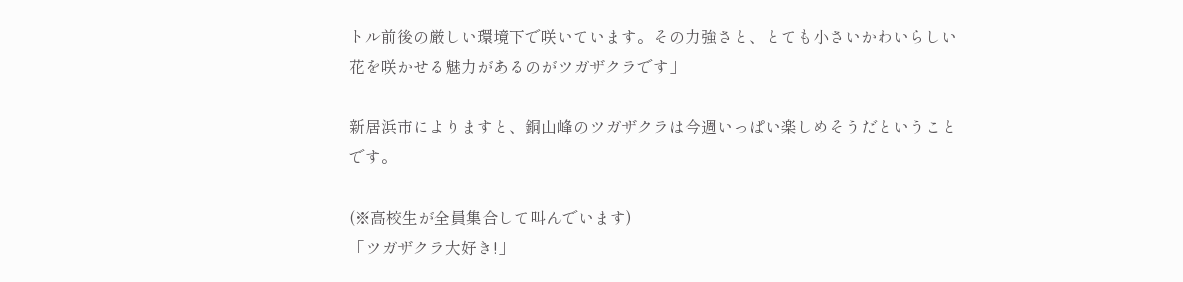トル前後の厳しい環境下で咲いています。その力強さと、とても小さいかわいらしい花を咲かせる魅力があるのがツガザクラです」

新居浜市によりますと、銅山峰のツガザクラは今週いっぱい楽しめそうだということです。

(※高校生が全員集合して叫んでいます)
「ツガザクラ大好き!」